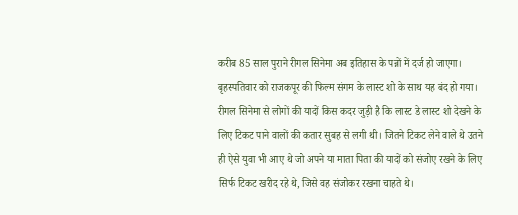करीब 85 साल पुराने रीगल सिनेमा अब इतिहास के पन्नों में दर्ज हो जाएगा। बृहस्पतिवार को राजकपूर की फिल्म संगम के लास्ट शो के साथ यह बंद हो गया। रीगल सिनेमा से लोगों की यादों किस कदर जुड़ी है कि लास्ट डे लास्ट शो देखने के लिए टिकट पाने वालों की कतार सुबह से लगी थी। जितने टिकट लेने वाले थे उतने ही ऐसे युवा भी आए थे जो अपने या माता पिता की यादों को संजोए रखने के लिए सिर्फ टिकट खरीद रहे थे, जिसे वह संजोकर रखना चाहते थे।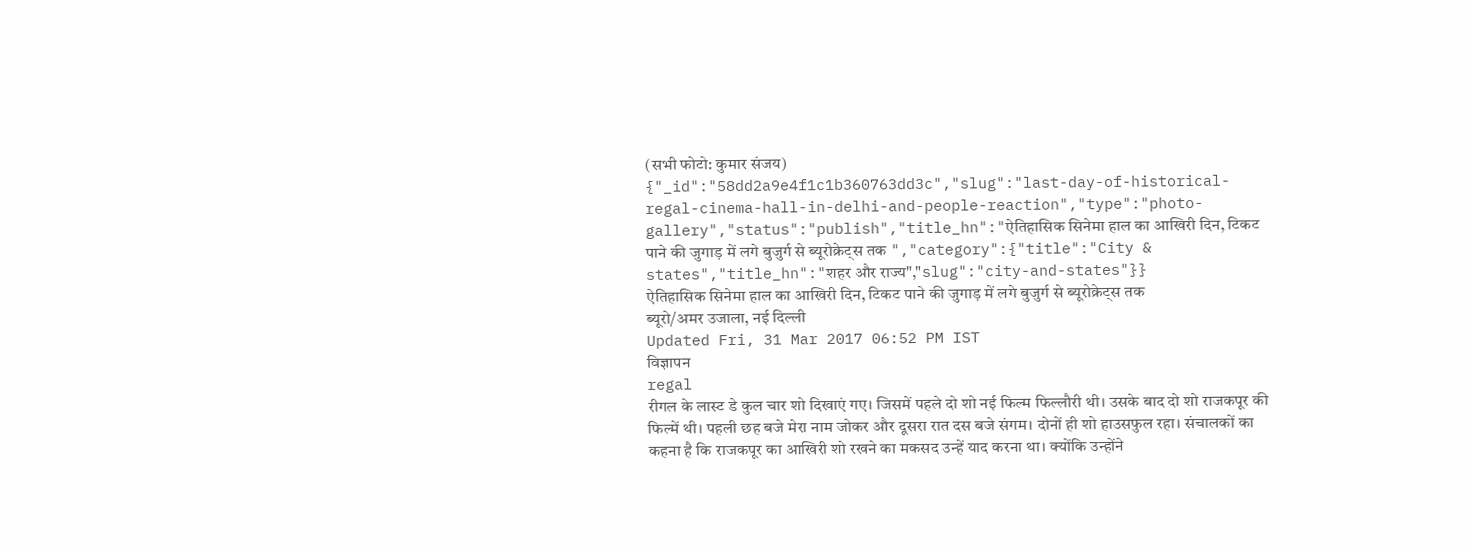(सभी फोटो: कुमार संजय)
{"_id":"58dd2a9e4f1c1b360763dd3c","slug":"last-day-of-historical-regal-cinema-hall-in-delhi-and-people-reaction","type":"photo-gallery","status":"publish","title_hn":"ऐतिहासिक सिनेमा हाल का आखिरी दिन, टिकट पाने की जुगाड़ में लगे बुजुर्ग से ब्यूरोक्रेट्स तक ","category":{"title":"City & states","title_hn":"शहर और राज्य","slug":"city-and-states"}}
ऐतिहासिक सिनेमा हाल का आखिरी दिन, टिकट पाने की जुगाड़ में लगे बुजुर्ग से ब्यूरोक्रेट्स तक
ब्यूरो/अमर उजाला, नई दिल्ली
Updated Fri, 31 Mar 2017 06:52 PM IST
विज्ञापन
regal
रीगल के लास्ट डे कुल चार शो दिखाएं गए। जिसमें पहले दो शो नई फिल्म फिल्लौरी थी। उसके बाद दो शो राजकपूर की फिल्में थी। पहली छह बजे मेरा नाम जोकर और दूसरा रात दस बजे संगम। दोनों ही शो हाउसफुल रहा। संचालकों का कहना है कि राजकपूर का आखिरी शो रखने का मकसद उन्हें याद करना था। क्योंकि उन्होंने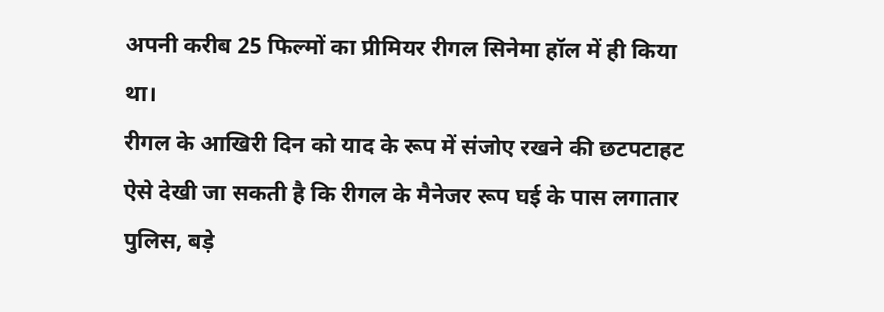अपनी करीब 25 फिल्मों का प्रीमियर रीगल सिनेमा हॉल में ही किया था।
रीगल के आखिरी दिन को याद के रूप में संजोए रखने की छटपटाहट ऐसे देखी जा सकती है कि रीगल के मैनेजर रूप घई के पास लगातार पुलिस, बड़े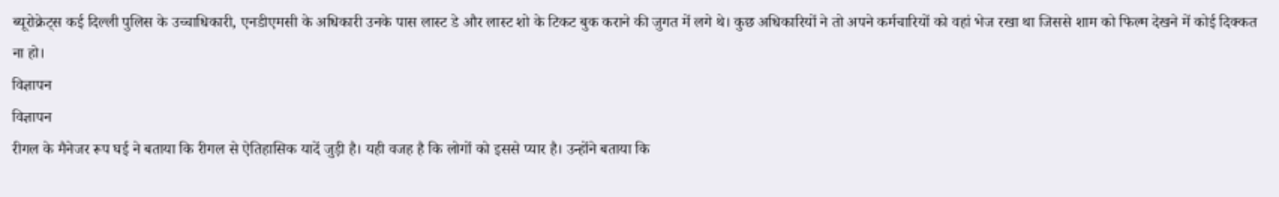ब्यूरोक्रेट्स कई दिल्ली पुलिस के उच्चाधिकारी, एनडीएमसी के अधिकारी उनके पास लास्ट डे और लास्ट शो के टिकट बुक कराने की जुगत में लगे थे। कुछ अधिकारियों ने तो अपने कर्मचारियों को वहां भेज रखा था जिससे शाम को फिल्म देखने में कोई दिक्कत ना हो।
विज्ञापन
विज्ञापन
रीगल के मैनेजर रूप घई ने बताया कि रीगल से ऐतिहासिक यादें जुड़ी है। यही वजह है कि लोगों को इससे प्यार है। उन्होंने बताया कि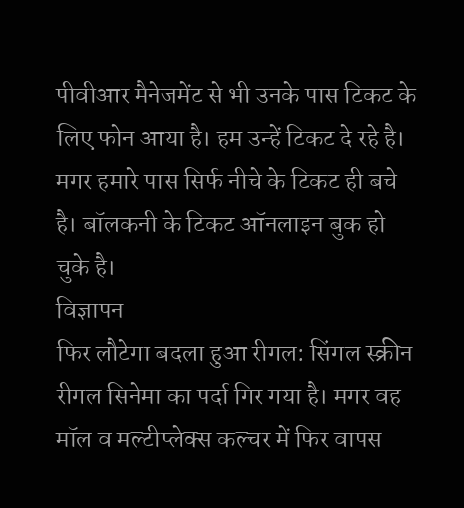पीवीआर मैनेजमेंट से भी उनके पास टिकट के लिए फोन आया है। हम उन्हें टिकट दे रहे है। मगर हमारे पास सिर्फ नीचे के टिकट ही बचे है। बॉलकनी के टिकट ऑनलाइन बुक हो चुके है।
विज्ञापन
फिर लौटेगा बदला हुआ रीगल: सिंगल स्क्रीन रीगल सिनेमा का पर्दा गिर गया है। मगर वह मॉल व मल्टीप्लेक्स कल्चर में फिर वापस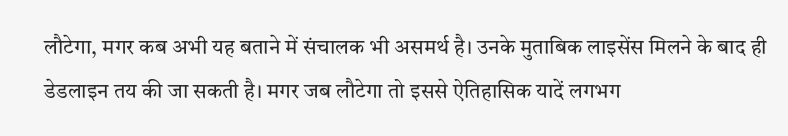लौटेगा, मगर कब अभी यह बताने में संचालक भी असमर्थ है। उनके मुताबिक लाइसेंस मिलने के बाद ही डेडलाइन तय की जा सकती है। मगर जब लौटेगा तो इससे ऐतिहासिक यादें लगभग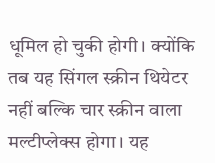धूमिल हो चुकी होगी। क्योंकि तब यह सिंगल स्क्रीन थियेटर नहीं बल्कि चार स्क्रीन वाला मल्टीप्लेक्स होगा। यह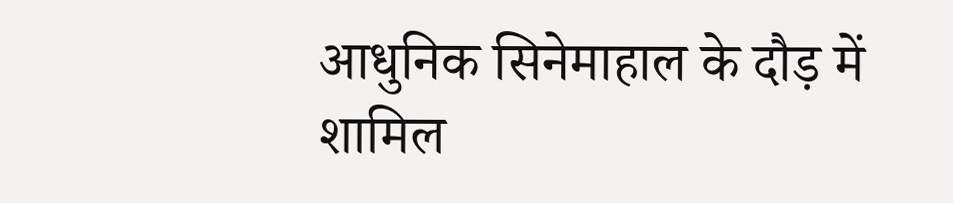आधुनिक सिनेमाहाल के दौड़ में शामिल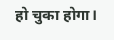हो चुका होगा।